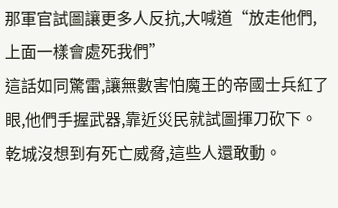那軍官試圖讓更多人反抗,大喊道“放走他們,上面一樣會處死我們”
這話如同驚雷,讓無數害怕魔王的帝國士兵紅了眼,他們手握武器,靠近災民就試圖揮刀砍下。
乾城沒想到有死亡威脅,這些人還敢動。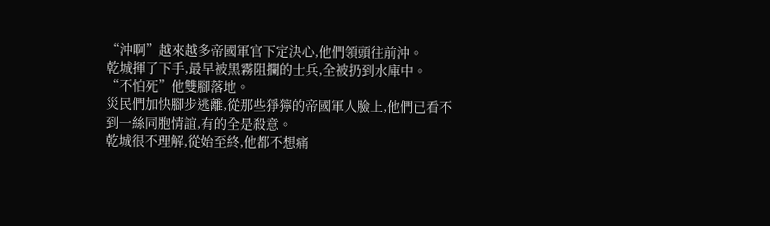“沖啊”越來越多帝國軍官下定決心,他們領頭往前沖。
乾城揮了下手,最早被黑霧阻攔的士兵,全被扔到水庫中。
“不怕死”他雙腳落地。
災民們加快腳步逃離,從那些猙獰的帝國軍人臉上,他們已看不到一絲同胞情誼,有的全是殺意。
乾城很不理解,從始至終,他都不想痛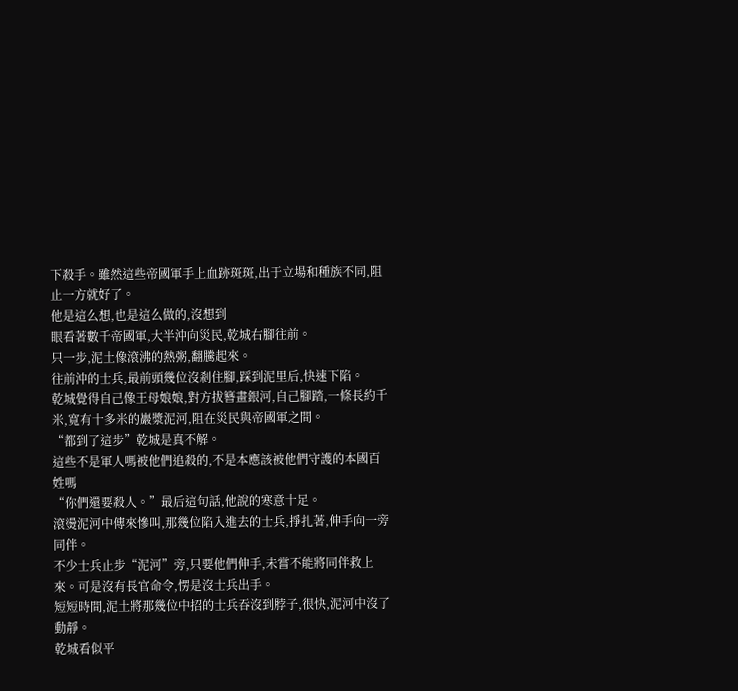下殺手。雖然這些帝國軍手上血跡斑斑,出于立場和種族不同,阻止一方就好了。
他是這么想,也是這么做的,沒想到
眼看著數千帝國軍,大半沖向災民,乾城右腳往前。
只一步,泥土像滾沸的熱粥,翻騰起來。
往前沖的士兵,最前頭幾位沒剎住腳,踩到泥里后,快速下陷。
乾城覺得自己像王母娘娘,對方拔簪畫銀河,自己腳踏,一條長約千米,寬有十多米的巖漿泥河,阻在災民與帝國軍之間。
“都到了這步”乾城是真不解。
這些不是軍人嗎被他們追殺的,不是本應該被他們守護的本國百姓嗎
“你們還要殺人。”最后這句話,他說的寒意十足。
滾燙泥河中傳來慘叫,那幾位陷入進去的士兵,掙扎著,伸手向一旁同伴。
不少士兵止步“泥河”旁,只要他們伸手,未嘗不能將同伴救上來。可是沒有長官命令,愣是沒士兵出手。
短短時間,泥土將那幾位中招的士兵吞沒到脖子,很快,泥河中沒了動靜。
乾城看似平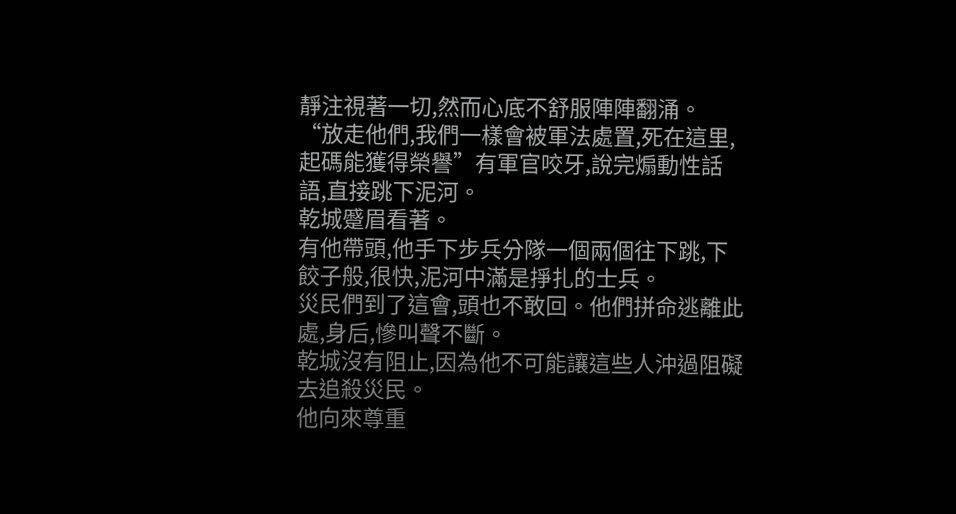靜注視著一切,然而心底不舒服陣陣翻涌。
“放走他們,我們一樣會被軍法處置,死在這里,起碼能獲得榮譽”有軍官咬牙,說完煽動性話語,直接跳下泥河。
乾城蹙眉看著。
有他帶頭,他手下步兵分隊一個兩個往下跳,下餃子般,很快,泥河中滿是掙扎的士兵。
災民們到了這會,頭也不敢回。他們拼命逃離此處,身后,慘叫聲不斷。
乾城沒有阻止,因為他不可能讓這些人沖過阻礙去追殺災民。
他向來尊重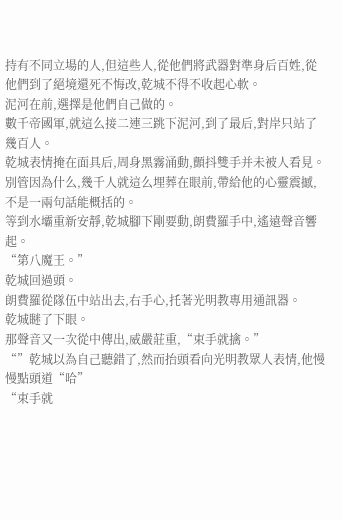持有不同立場的人,但這些人,從他們將武器對準身后百姓,從他們到了絕境還死不悔改,乾城不得不收起心軟。
泥河在前,選擇是他們自己做的。
數千帝國軍,就這么接二連三跳下泥河,到了最后,對岸只站了幾百人。
乾城表情掩在面具后,周身黑霧涌動,顫抖雙手并未被人看見。
別管因為什么,幾千人就這么埋葬在眼前,帶給他的心靈震撼,不是一兩句話能概括的。
等到水壩重新安靜,乾城腳下剛要動,朗費羅手中,遙遠聲音響起。
“第八魔王。”
乾城回過頭。
朗費羅從隊伍中站出去,右手心,托著光明教專用通訊器。
乾城瞇了下眼。
那聲音又一次從中傳出,威嚴莊重,“束手就擒。”
“”乾城以為自己聽錯了,然而抬頭看向光明教眾人表情,他慢慢點頭道“哈”
“束手就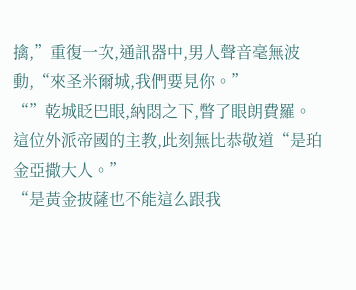擒,”重復一次,通訊器中,男人聲音毫無波動,“來圣米爾城,我們要見你。”
“”乾城眨巴眼,納悶之下,瞥了眼朗費羅。
這位外派帝國的主教,此刻無比恭敬道“是珀金亞撒大人。”
“是黃金披薩也不能這么跟我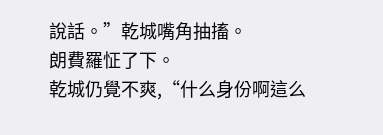說話。”乾城嘴角抽搐。
朗費羅怔了下。
乾城仍覺不爽,“什么身份啊這么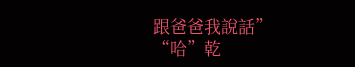跟爸爸我說話”
“哈”乾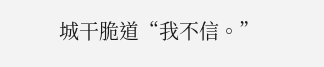城干脆道“我不信。”